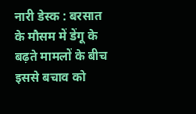नारी डेस्क : बरसात के मौसम में डेंगू के बढ़ते मामलों के बीच इससे बचाव को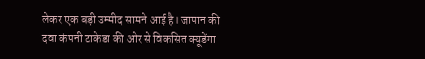लेकर एक बड़ी उम्मीद सामने आई है। जापान की दवा कंपनी टाकेडा की ओर से विकसित क्यूडेंगा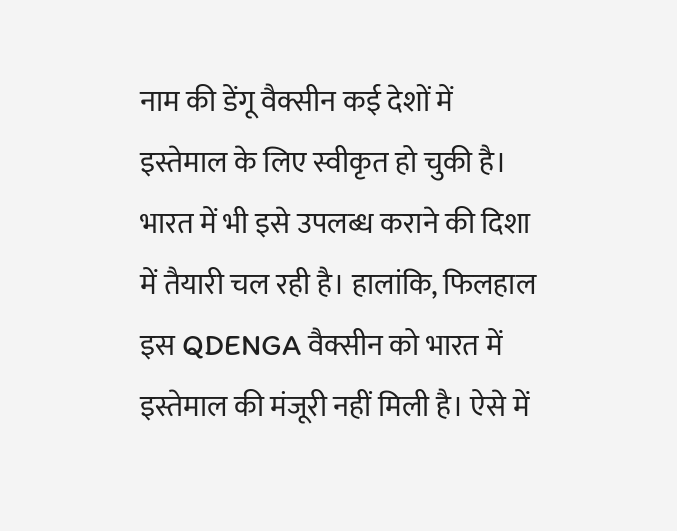नाम की डेंगू वैक्सीन कई देशों में इस्तेमाल के लिए स्वीकृत हो चुकी है। भारत में भी इसे उपलब्ध कराने की दिशा में तैयारी चल रही है। हालांकि, फिलहाल इस QDENGA वैक्सीन को भारत में इस्तेमाल की मंजूरी नहीं मिली है। ऐसे में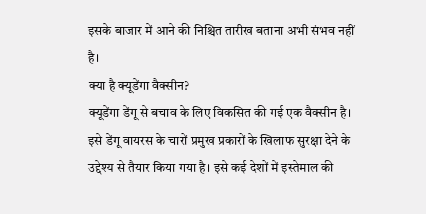इसके बाजार में आने की निश्चित तारीख बताना अभी संभव नहीं है।
क्या है क्यूडेंगा वैक्सीन?
क्यूडेंगा डेंगू से बचाव के लिए विकसित की गई एक वैक्सीन है। इसे डेंगू वायरस के चारों प्रमुख प्रकारों के खिलाफ सुरक्षा देने के उद्देश्य से तैयार किया गया है। इसे कई देशों में इस्तेमाल की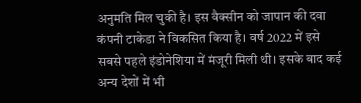अनुमति मिल चुकी है। इस वैक्सीन को जापान की दवा कंपनी टाकेडा ने विकसित किया है। वर्ष 2022 में इसे सबसे पहले इंडोनेशिया में मंजूरी मिली थी। इसके बाद कई अन्य देशों में भी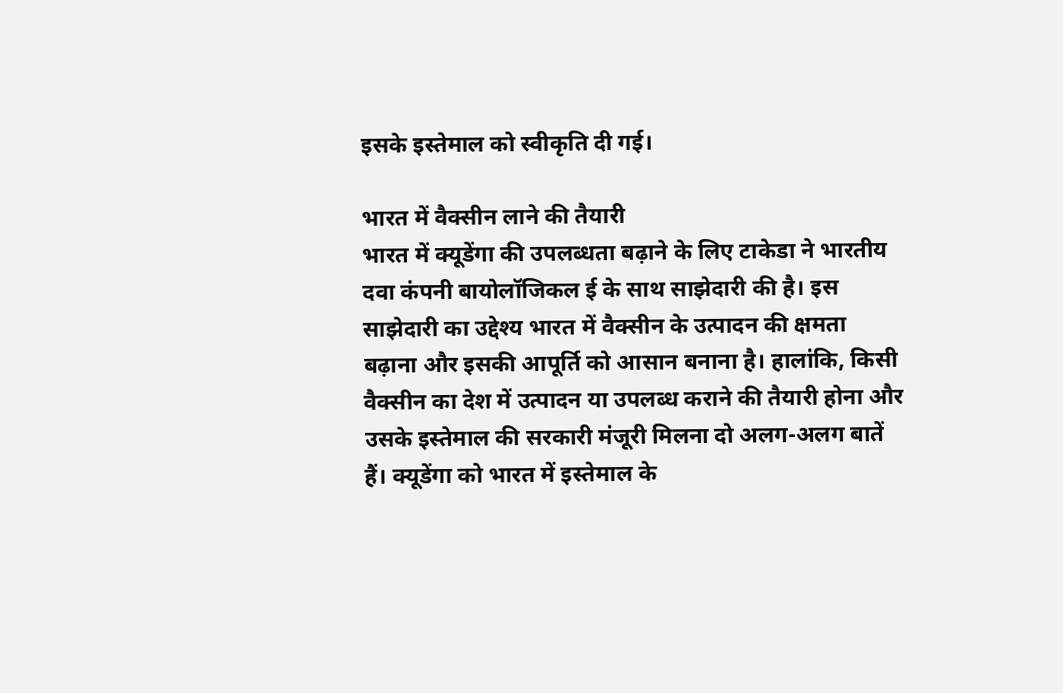इसके इस्तेमाल को स्वीकृति दी गई।

भारत में वैक्सीन लाने की तैयारी
भारत में क्यूडेंगा की उपलब्धता बढ़ाने के लिए टाकेडा ने भारतीय दवा कंपनी बायोलॉजिकल ई के साथ साझेदारी की है। इस साझेदारी का उद्देश्य भारत में वैक्सीन के उत्पादन की क्षमता बढ़ाना और इसकी आपूर्ति को आसान बनाना है। हालांकि, किसी वैक्सीन का देश में उत्पादन या उपलब्ध कराने की तैयारी होना और उसके इस्तेमाल की सरकारी मंजूरी मिलना दो अलग-अलग बातें हैं। क्यूडेंगा को भारत में इस्तेमाल के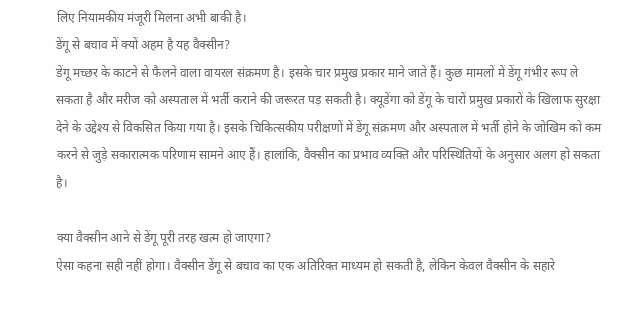लिए नियामकीय मंजूरी मिलना अभी बाकी है।
डेंगू से बचाव में क्यों अहम है यह वैक्सीन?
डेंगू मच्छर के काटने से फैलने वाला वायरल संक्रमण है। इसके चार प्रमुख प्रकार माने जाते हैं। कुछ मामलों में डेंगू गंभीर रूप ले सकता है और मरीज को अस्पताल में भर्ती कराने की जरूरत पड़ सकती है। क्यूडेंगा को डेंगू के चारों प्रमुख प्रकारों के खिलाफ सुरक्षा देने के उद्देश्य से विकसित किया गया है। इसके चिकित्सकीय परीक्षणों में डेंगू संक्रमण और अस्पताल में भर्ती होने के जोखिम को कम करने से जुड़े सकारात्मक परिणाम सामने आए हैं। हालांकि, वैक्सीन का प्रभाव व्यक्ति और परिस्थितियों के अनुसार अलग हो सकता है।

क्या वैक्सीन आने से डेंगू पूरी तरह खत्म हो जाएगा?
ऐसा कहना सही नहीं होगा। वैक्सीन डेंगू से बचाव का एक अतिरिक्त माध्यम हो सकती है, लेकिन केवल वैक्सीन के सहारे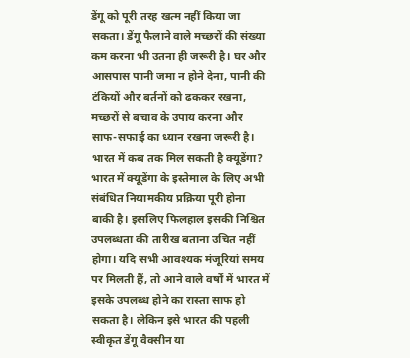डेंगू को पूरी तरह खत्म नहीं किया जा सकता। डेंगू फैलाने वाले मच्छरों की संख्या कम करना भी उतना ही जरूरी है। घर और आसपास पानी जमा न होने देना, पानी की टंकियों और बर्तनों को ढककर रखना, मच्छरों से बचाव के उपाय करना और साफ-सफाई का ध्यान रखना जरूरी है।
भारत में कब तक मिल सकती है क्यूडेंगा?
भारत में क्यूडेंगा के इस्तेमाल के लिए अभी संबंधित नियामकीय प्रक्रिया पूरी होना बाकी है। इसलिए फिलहाल इसकी निश्चित उपलब्धता की तारीख बताना उचित नहीं होगा। यदि सभी आवश्यक मंजूरियां समय पर मिलती हैं, तो आने वाले वर्षों में भारत में इसके उपलब्ध होने का रास्ता साफ हो सकता है। लेकिन इसे भारत की पहली स्वीकृत डेंगू वैक्सीन या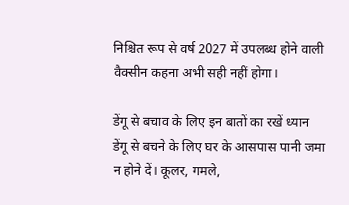निश्चित रूप से वर्ष 2027 में उपलब्ध होने वाली वैक्सीन कहना अभी सही नहीं होगा।

डेंगू से बचाव के लिए इन बातों का रखें ध्यान
डेंगू से बचने के लिए घर के आसपास पानी जमा न होने दें। कूलर, गमले,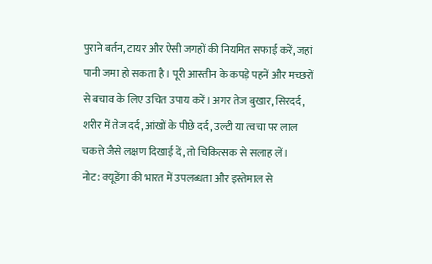पुराने बर्तन, टायर और ऐसी जगहों की नियमित सफाई करें, जहां पानी जमा हो सकता है। पूरी आस्तीन के कपड़े पहनें और मच्छरों से बचाव के लिए उचित उपाय करें। अगर तेज बुखार, सिरदर्द, शरीर में तेज दर्द, आंखों के पीछे दर्द, उल्टी या त्वचा पर लाल चकत्ते जैसे लक्षण दिखाई दें, तो चिकित्सक से सलाह लें।
नोट: क्यूडेंगा की भारत में उपलब्धता और इस्तेमाल से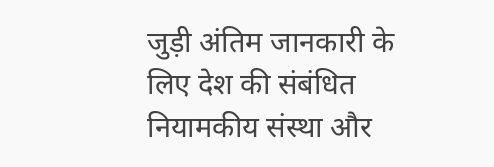जुड़ी अंतिम जानकारी के लिए देश की संबंधित नियामकीय संस्था और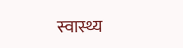स्वास्थ्य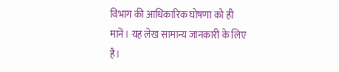विभाग की आधिकारिक घोषणा को ही मानें। यह लेख सामान्य जानकारी के लिए है।